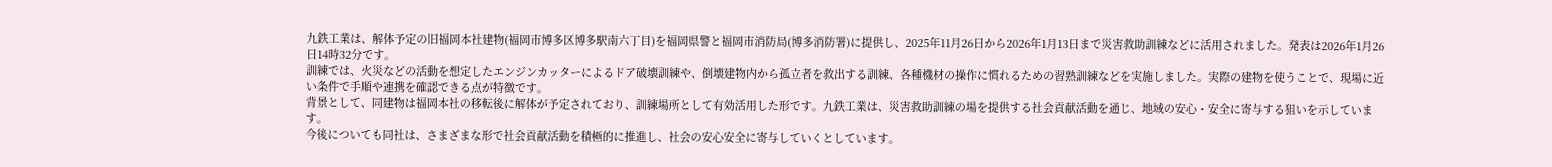九鉄工業は、解体予定の旧福岡本社建物(福岡市博多区博多駅南六丁目)を福岡県警と福岡市消防局(博多消防署)に提供し、2025年11月26日から2026年1月13日まで災害救助訓練などに活用されました。発表は2026年1月26日14時32分です。
訓練では、火災などの活動を想定したエンジンカッターによるドア破壊訓練や、倒壊建物内から孤立者を救出する訓練、各種機材の操作に慣れるための習熟訓練などを実施しました。実際の建物を使うことで、現場に近い条件で手順や連携を確認できる点が特徴です。
背景として、同建物は福岡本社の移転後に解体が予定されており、訓練場所として有効活用した形です。九鉄工業は、災害救助訓練の場を提供する社会貢献活動を通じ、地域の安心・安全に寄与する狙いを示しています。
今後についても同社は、さまざまな形で社会貢献活動を積極的に推進し、社会の安心安全に寄与していくとしています。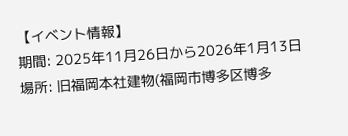【イベント情報】
期間: 2025年11月26日から2026年1月13日
場所: 旧福岡本社建物(福岡市博多区博多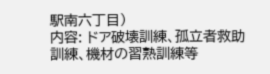駅南六丁目)
内容: ドア破壊訓練、孤立者救助訓練、機材の習熟訓練等